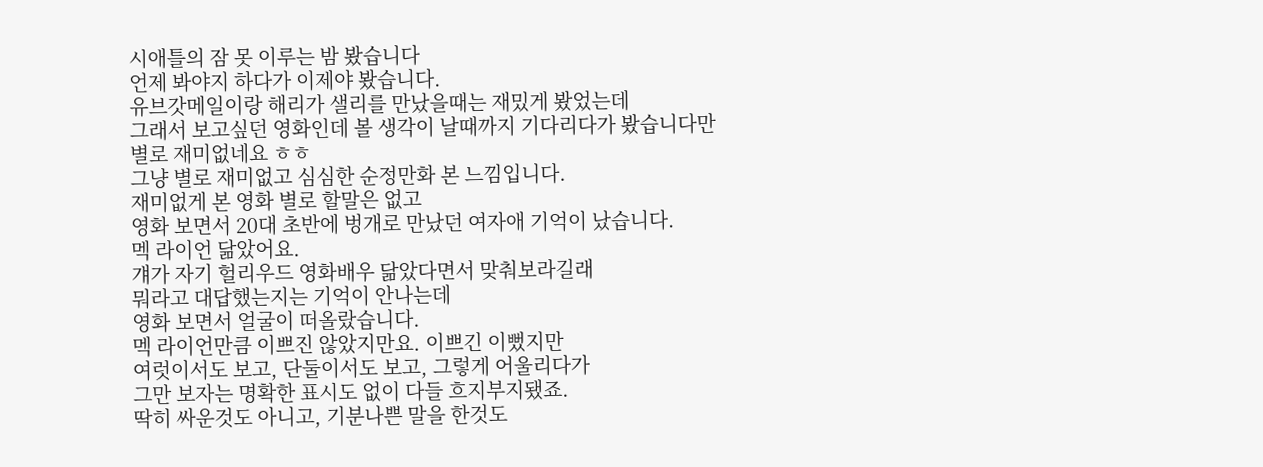시애틀의 잠 못 이루는 밤 봤습니다
언제 봐야지 하다가 이제야 봤습니다.
유브갓메일이랑 해리가 샐리를 만났을때는 재밌게 봤었는데
그래서 보고싶던 영화인데 볼 생각이 날때까지 기다리다가 봤습니다만
별로 재미없네요 ㅎㅎ
그냥 별로 재미없고 심심한 순정만화 본 느낌입니다.
재미없게 본 영화 별로 할말은 없고
영화 보면서 20대 초반에 벙개로 만났던 여자애 기억이 났습니다.
멕 라이언 닮았어요.
걔가 자기 헐리우드 영화배우 닮았다면서 맞춰보라길래
뭐라고 대답했는지는 기억이 안나는데
영화 보면서 얼굴이 떠올랐습니다.
멕 라이언만큼 이쁘진 않았지만요. 이쁘긴 이뻤지만
여럿이서도 보고, 단둘이서도 보고, 그렇게 어울리다가
그만 보자는 명확한 표시도 없이 다들 흐지부지됐죠.
딱히 싸운것도 아니고, 기분나쁜 말을 한것도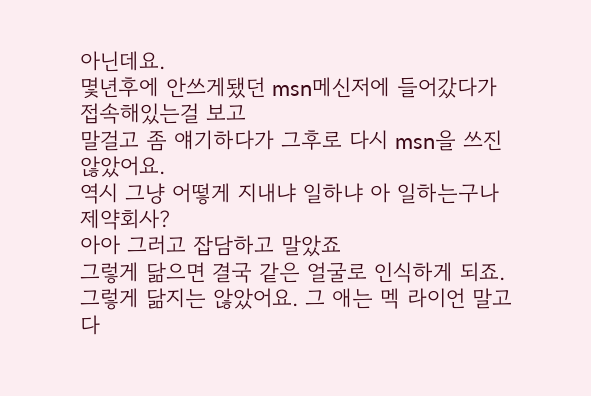아닌데요.
몇년후에 안쓰게됐던 msn메신저에 들어갔다가 접속해있는걸 보고
말걸고 좀 얘기하다가 그후로 다시 msn을 쓰진 않았어요.
역시 그냥 어떻게 지내냐 일하냐 아 일하는구나 제약회사?
아아 그러고 잡담하고 말았죠
그렇게 닮으면 결국 같은 얼굴로 인식하게 되죠.
그렇게 닮지는 않았어요. 그 애는 멕 라이언 말고 다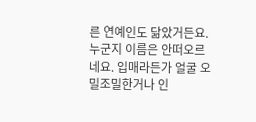른 연예인도 닮았거든요. 누군지 이름은 안떠오르네요. 입매라든가 얼굴 오밀조밀한거나 인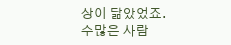상이 닮았었죠.
수많은 사람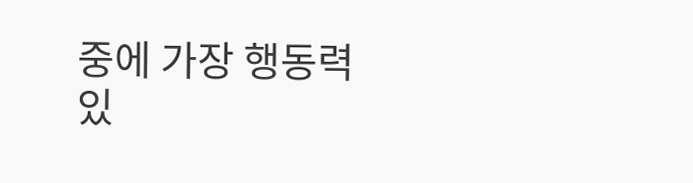중에 가장 행동력있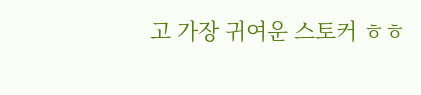고 가장 귀여운 스토커 ㅎㅎ